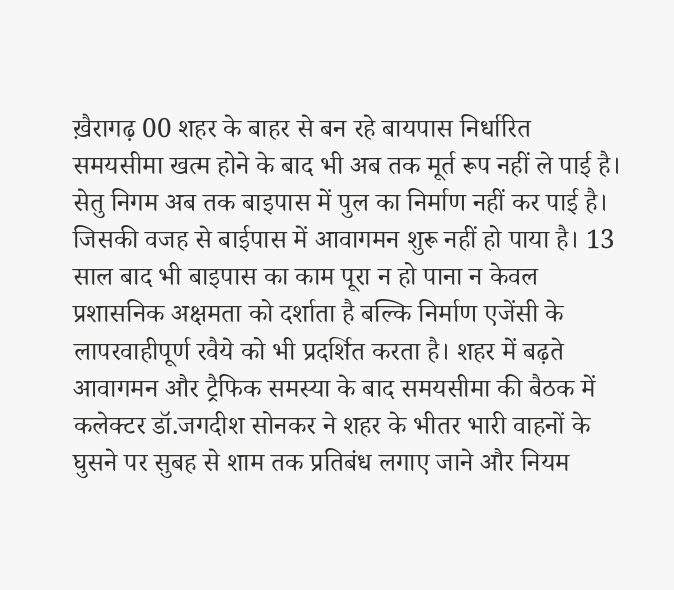ख़ैरागढ़ 00 शहर के बाहर से बन रहे बायपास निर्धारित समयसीमा खत्म होने के बाद भी अब तक मूर्त रूप नहीं ले पाई है। सेतु निगम अब तक बाइपास में पुल का निर्माण नहीं कर पाई है। जिसकी वजह से बाईपास में आवागमन शुरू नहीं हो पाया है। 13 साल बाद भी बाइपास का काम पूरा न हो पाना न केवल प्रशासनिक अक्षमता को दर्शाता है बल्कि निर्माण एजेंसी के लापरवाहीपूर्ण रवैये को भी प्रदर्शित करता है। शहर में बढ़ते आवागमन और ट्रैफिक समस्या के बाद समयसीमा की बैठक में कलेक्टर डॉ.जगदीश सोनकर ने शहर के भीतर भारी वाहनों के घुसने पर सुबह से शाम तक प्रतिबंध लगाए जाने और नियम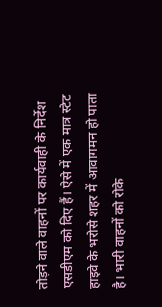तोड़ने वाले वाहनों पर कार्यवाही के निर्देश एसडीएम को दिए हैं। ऐसे में एक मात्र स्टेट हाइवे के भरोसे शहर में आवागमन हो पाता है। भारी वाहनों को रोके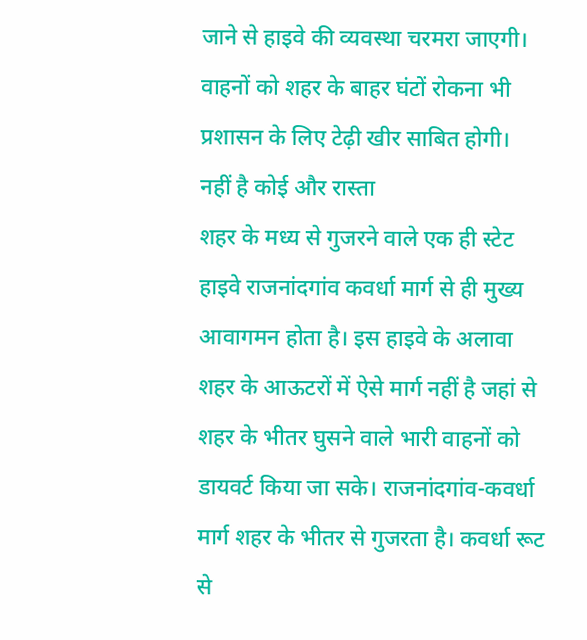जाने से हाइवे की व्यवस्था चरमरा जाएगी। वाहनों को शहर के बाहर घंटों रोकना भी प्रशासन के लिए टेढ़ी खीर साबित होगी।
नहीं है कोई और रास्ता
शहर के मध्य से गुजरने वाले एक ही स्टेट हाइवे राजनांदगांव कवर्धा मार्ग से ही मुख्य आवागमन होता है। इस हाइवे के अलावा शहर के आऊटरों में ऐसे मार्ग नहीं है जहां से शहर के भीतर घुसने वाले भारी वाहनों को डायवर्ट किया जा सके। राजनांदगांव-कवर्धा मार्ग शहर के भीतर से गुजरता है। कवर्धा रूट से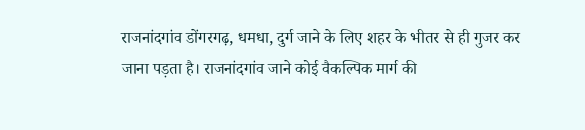राजनांदगांव डोंगरगढ़, धमधा, दुर्ग जाने के लिए शहर के भीतर से ही गुजर कर जाना पड़ता है। राजनांदगांव जाने कोई वैकल्पिक मार्ग की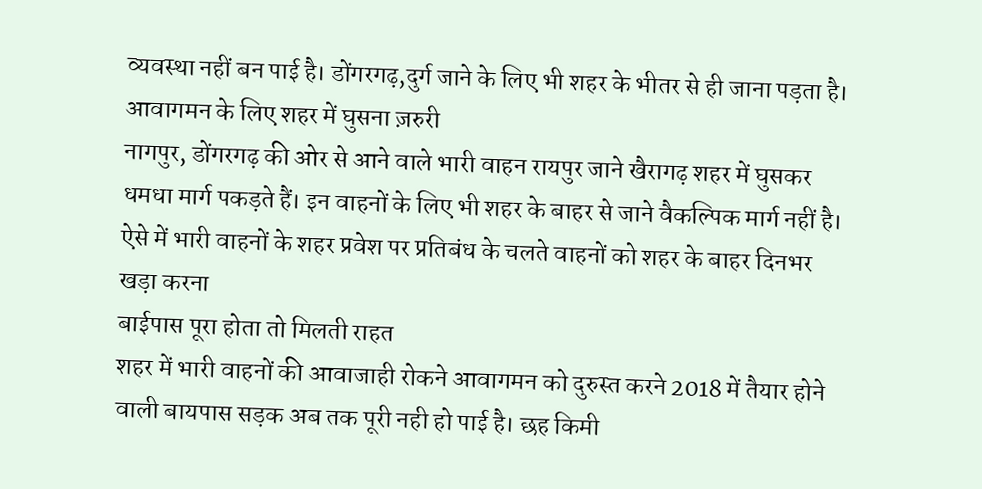व्यवस्था नहीं बन पाई है। डोंगरगढ़,दुर्ग जाने के लिए भी शहर के भीतर से ही जाना पड़ता है।
आवागमन के लिए शहर में घुसना ज़रुरी
नागपुर, डोंगरगढ़ की ओर से आने वाले भारी वाहन रायपुर जाने खैरागढ़ शहर में घुसकर धमधा मार्ग पकड़ते हैं। इन वाहनों के लिए भी शहर के बाहर से जाने वैकल्पिक मार्ग नहीं है। ऐसे में भारी वाहनों के शहर प्रवेश पर प्रतिबंध के चलते वाहनों को शहर के बाहर दिनभर खड़ा करना
बाईपास पूरा होता तो मिलती राहत
शहर में भारी वाहनों की आवाजाही रोकने आवागमन को दुरुस्त करने 2018 में तैयार होने वाली बायपास सड़क अब तक पूरी नही हो पाई है। छह किमी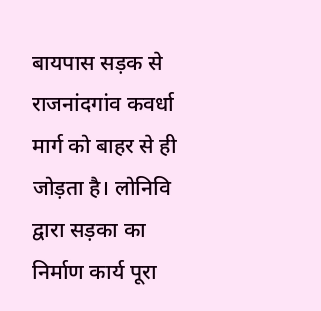बायपास सड़क से राजनांदगांव कवर्धा मार्ग को बाहर से ही जोड़ता है। लोनिवि द्वारा सड़का का निर्माण कार्य पूरा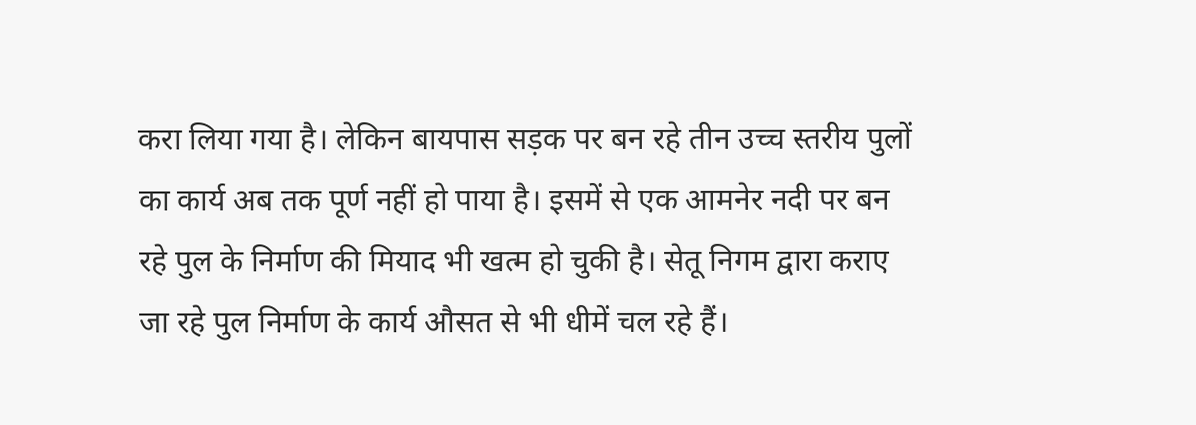करा लिया गया है। लेकिन बायपास सड़क पर बन रहे तीन उच्च स्तरीय पुलों का कार्य अब तक पूर्ण नहीं हो पाया है। इसमें से एक आमनेर नदी पर बन रहे पुल के निर्माण की मियाद भी खत्म हो चुकी है। सेतू निगम द्वारा कराए जा रहे पुल निर्माण के कार्य औसत से भी धीमें चल रहे हैं।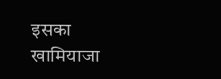इसका खामियाजा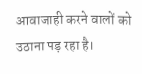आवाजाही करने वालों को उठाना पड़ रहा है।